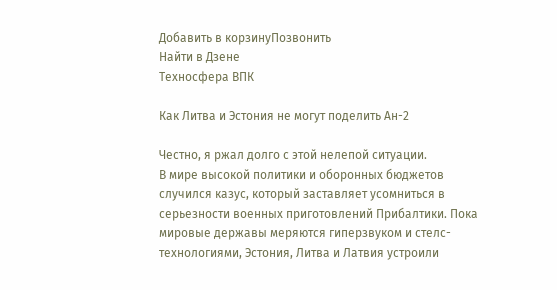Добавить в корзинуПозвонить
Найти в Дзене
Техносфера ВПК

Как Литва и Эстония не могут поделить Ан-2

Честно, я ржал долго с этой нелепой ситуации.
В мире высокой политики и оборонных бюджетов случился казус, который заставляет усомниться в серьезности военных приготовлений Прибалтики. Пока мировые державы меряются гиперзвуком и стелс-технологиями, Эстония, Литва и Латвия устроили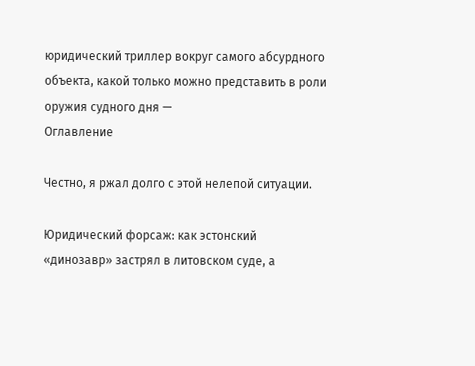юридический триллер вокруг самого абсурдного объекта, какой только можно представить в роли оружия судного дня —
Оглавление

Честно, я ржал долго с этой нелепой ситуации.

Юридический форсаж: как эстонский «динозавр» застрял в литовском суде, а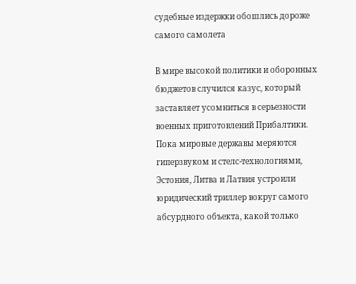судебные издержки обошлись дороже самого самолета

В мире высокой политики и оборонных бюджетов случился казус, который заставляет усомниться в серьезности военных приготовлений Прибалтики. Пока мировые державы меряются гиперзвуком и стелс-технологиями, Эстония, Литва и Латвия устроили юридический триллер вокруг самого абсурдного объекта, какой только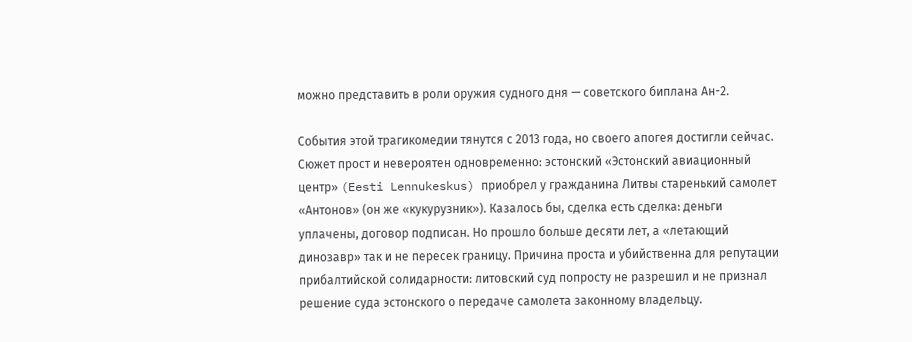можно представить в роли оружия судного дня — советского биплана Ан-2.

События этой трагикомедии тянутся с 2013 года, но своего апогея достигли сейчас. Сюжет прост и невероятен одновременно: эстонский «Эстонский авиационный центр» (Eesti Lennukeskus) приобрел у гражданина Литвы старенький самолет «Антонов» (он же «кукурузник»). Казалось бы, сделка есть сделка: деньги уплачены, договор подписан. Но прошло больше десяти лет, а «летающий динозавр» так и не пересек границу. Причина проста и убийственна для репутации прибалтийской солидарности: литовский суд попросту не разрешил и не признал решение суда эстонского о передаче самолета законному владельцу.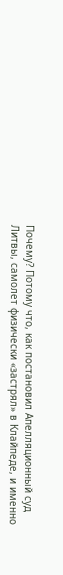Почему? Потому что, как постановил Апелляционный суд Литвы, самолет физически «застрял» в Клайпеде, и именно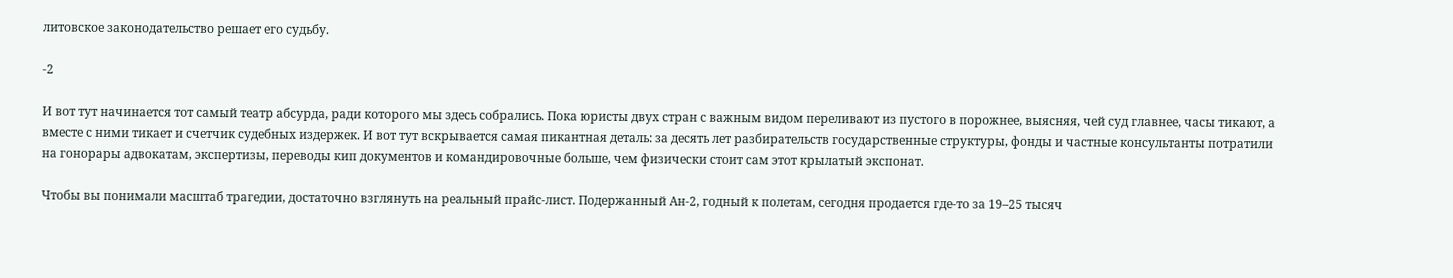литовское законодательство решает его судьбу.

-2

И вот тут начинается тот самый театр абсурда, ради которого мы здесь собрались. Пока юристы двух стран с важным видом переливают из пустого в порожнее, выясняя, чей суд главнее, часы тикают, а вместе с ними тикает и счетчик судебных издержек. И вот тут вскрывается самая пикантная деталь: за десять лет разбирательств государственные структуры, фонды и частные консультанты потратили на гонорары адвокатам, экспертизы, переводы кип документов и командировочные больше, чем физически стоит сам этот крылатый экспонат.

Чтобы вы понимали масштаб трагедии, достаточно взглянуть на реальный прайс-лист. Подержанный Ан-2, годный к полетам, сегодня продается где-то за 19–25 тысяч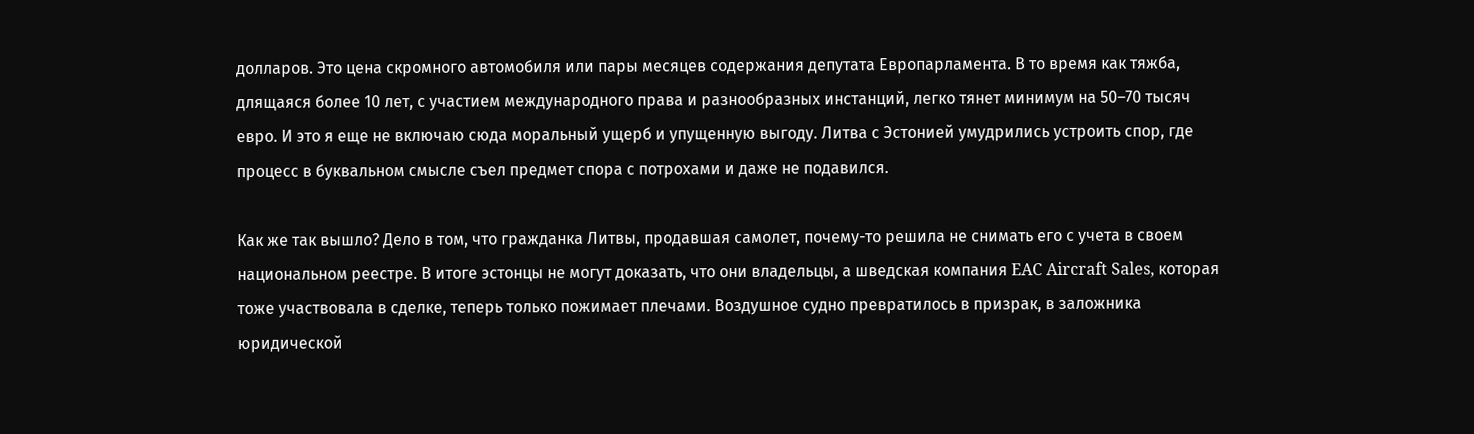долларов. Это цена скромного автомобиля или пары месяцев содержания депутата Европарламента. В то время как тяжба, длящаяся более 10 лет, с участием международного права и разнообразных инстанций, легко тянет минимум на 50–70 тысяч евро. И это я еще не включаю сюда моральный ущерб и упущенную выгоду. Литва с Эстонией умудрились устроить спор, где процесс в буквальном смысле съел предмет спора с потрохами и даже не подавился.

Как же так вышло? Дело в том, что гражданка Литвы, продавшая самолет, почему-то решила не снимать его с учета в своем национальном реестре. В итоге эстонцы не могут доказать, что они владельцы, а шведская компания EAC Aircraft Sales, которая тоже участвовала в сделке, теперь только пожимает плечами. Воздушное судно превратилось в призрак, в заложника юридической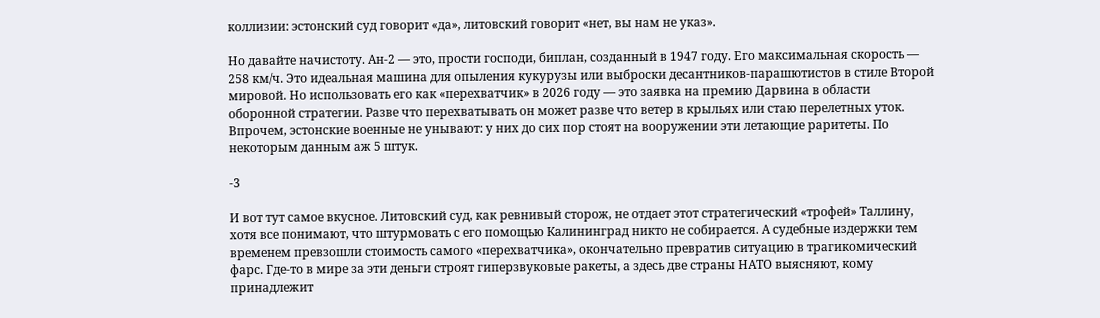коллизии: эстонский суд говорит «да», литовский говорит «нет, вы нам не указ».

Но давайте начистоту. Ан-2 — это, прости господи, биплан, созданный в 1947 году. Его максимальная скорость — 258 км/ч. Это идеальная машина для опыления кукурузы или выброски десантников-парашютистов в стиле Второй мировой. Но использовать его как «перехватчик» в 2026 году — это заявка на премию Дарвина в области оборонной стратегии. Разве что перехватывать он может разве что ветер в крыльях или стаю перелетных уток. Впрочем, эстонские военные не унывают: у них до сих пор стоят на вооружении эти летающие раритеты. По некоторым данным аж 5 штук.

-3

И вот тут самое вкусное. Литовский суд, как ревнивый сторож, не отдает этот стратегический «трофей» Таллину, хотя все понимают, что штурмовать с его помощью Калининград никто не собирается. А судебные издержки тем временем превзошли стоимость самого «перехватчика», окончательно превратив ситуацию в трагикомический фарс. Где-то в мире за эти деньги строят гиперзвуковые ракеты, а здесь две страны НАТО выясняют, кому принадлежит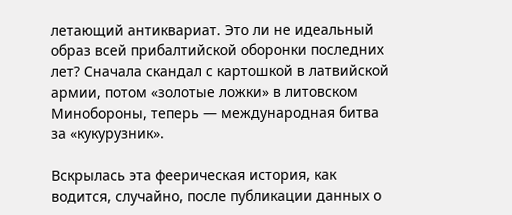летающий антиквариат. Это ли не идеальный образ всей прибалтийской оборонки последних лет? Сначала скандал с картошкой в латвийской армии, потом «золотые ложки» в литовском Минобороны, теперь — международная битва за «кукурузник».

Вскрылась эта феерическая история, как водится, случайно, после публикации данных о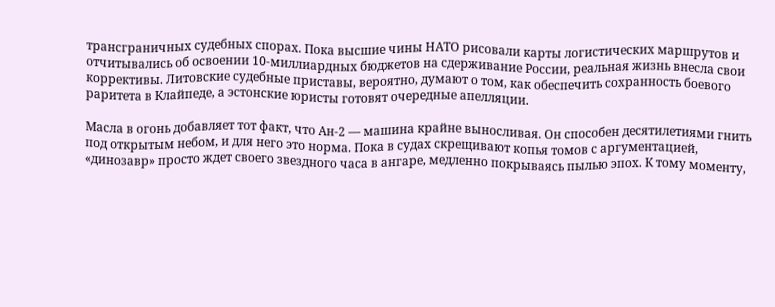трансграничных судебных спорах. Пока высшие чины НАТО рисовали карты логистических маршрутов и отчитывались об освоении 10-миллиардных бюджетов на сдерживание России, реальная жизнь внесла свои коррективы. Литовские судебные приставы, вероятно, думают о том, как обеспечить сохранность боевого раритета в Клайпеде, а эстонские юристы готовят очередные апелляции.

Масла в огонь добавляет тот факт, что Ан-2 — машина крайне выносливая. Он способен десятилетиями гнить под открытым небом, и для него это норма. Пока в судах скрещивают копья томов с аргументацией, «динозавр» просто ждет своего звездного часа в ангаре, медленно покрываясь пылью эпох. К тому моменту,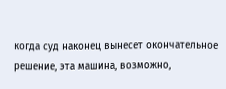когда суд наконец вынесет окончательное решение, эта машина, возможно,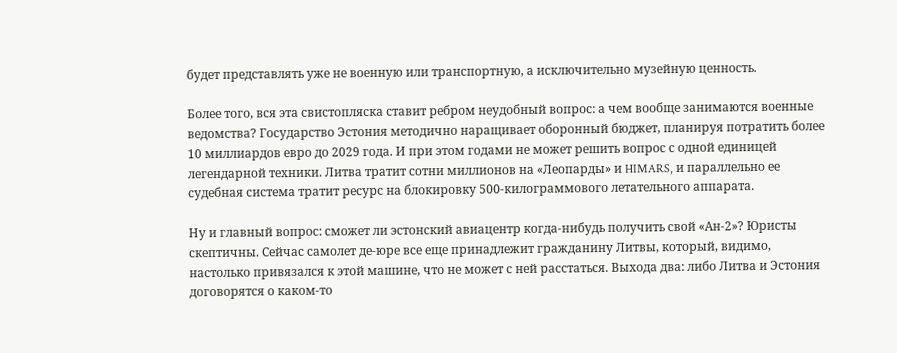будет представлять уже не военную или транспортную, а исключительно музейную ценность.

Более того, вся эта свистопляска ставит ребром неудобный вопрос: а чем вообще занимаются военные ведомства? Государство Эстония методично наращивает оборонный бюджет, планируя потратить более 10 миллиардов евро до 2029 года. И при этом годами не может решить вопрос с одной единицей легендарной техники. Литва тратит сотни миллионов на «Леопарды» и HIMARS, и параллельно ее судебная система тратит ресурс на блокировку 500-килограммового летательного аппарата.

Ну и главный вопрос: сможет ли эстонский авиацентр когда-нибудь получить свой «Ан-2»? Юристы скептичны. Сейчас самолет де-юре все еще принадлежит гражданину Литвы, который, видимо, настолько привязался к этой машине, что не может с ней расстаться. Выхода два: либо Литва и Эстония договорятся о каком-то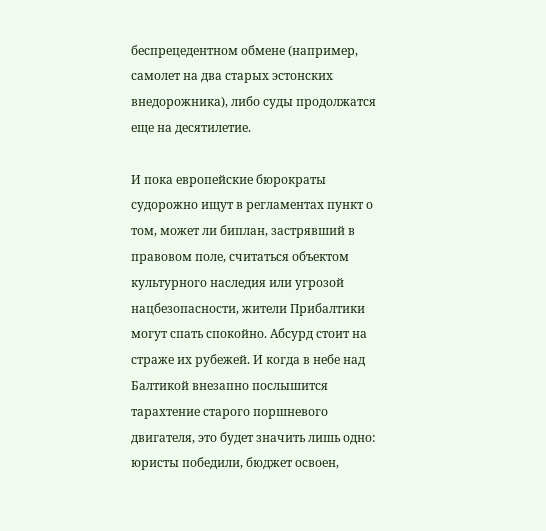беспрецедентном обмене (например, самолет на два старых эстонских внедорожника), либо суды продолжатся еще на десятилетие.

И пока европейские бюрократы судорожно ищут в регламентах пункт о том, может ли биплан, застрявший в правовом поле, считаться объектом культурного наследия или угрозой нацбезопасности, жители Прибалтики могут спать спокойно. Абсурд стоит на страже их рубежей. И когда в небе над Балтикой внезапно послышится тарахтение старого поршневого двигателя, это будет значить лишь одно: юристы победили, бюджет освоен,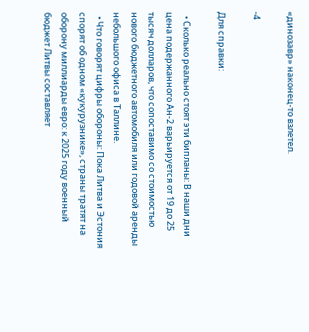«динозавр» наконец-то взлетел.

-4

Для справки:

  • Сколько реально стоят эти бипланы: В наши дни цена подержанного Ан-2 варьируется от 19 до 25 тысяч долларов, что сопоставимо со стоимостью нового бюджетного автомобиля или годовой аренды небольшого офиса в Таллине.
  • Что говорят цифры обороны: Пока Литва и Эстония спорят об одном «кукурузнике», страны тратят на оборону миллиарды евро: к 2025 году военный бюджет Литвы составляет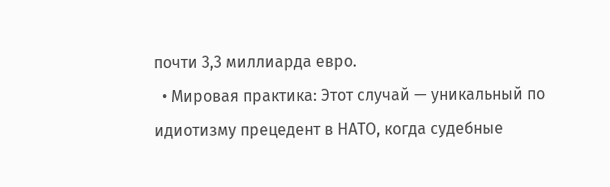почти 3,3 миллиарда евро.
  • Мировая практика: Этот случай — уникальный по идиотизму прецедент в НАТО, когда судебные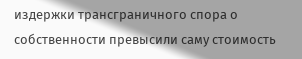издержки трансграничного спора о собственности превысили саму стоимость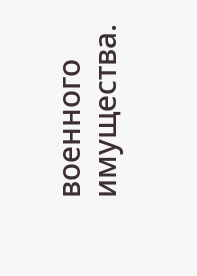военного имущества.